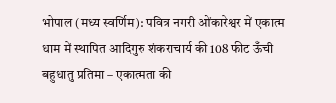भोपाल (मध्य स्वर्णिम): पवित्र नगरी ओंकारेश्वर में एकात्म धाम में स्थापित आदिगुरु शंकराचार्य की 108 फीट ऊँची बहुधातु प्रतिमा – एकात्मता की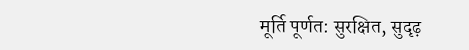मूर्ति पूर्णत: सुरक्षित, सुदृढ़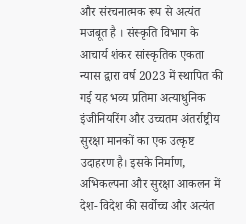और संरचनात्मक रूप से अत्यंत मजबूत है । संस्कृति विभाग के आचार्य शंकर सांस्कृतिक एकता न्यास द्वारा वर्ष 2023 में स्थापित की गई यह भव्य प्रतिमा अत्याधुनिक इंजीनियरिंग और उच्चतम अंतर्राष्ट्रीय सुरक्षा मानकों का एक उत्कृष्ट उदाहरण है। इसके निर्माण, अभिकल्पना और सुरक्षा आकलन में देश- विदेश की सर्वोच्च और अत्यंत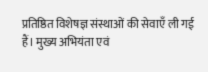प्रतिष्ठित विशेषज्ञ संस्थाओं की सेवाएँ ली गई हैं। मुख्य अभियंता एवं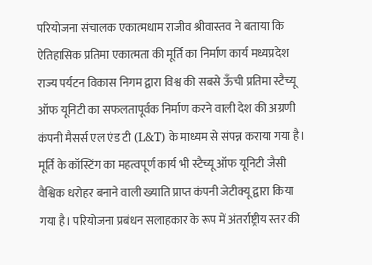परियोजना संचालक एकात्मधाम राजीव श्रीवास्तव ने बताया कि ऐतिहासिक प्रतिमा एकात्मता की मूर्ति का निर्माण कार्य मध्यप्रदेश राज्य पर्यटन विकास निगम द्वारा विश्व की सबसे ऊँची प्रतिमा स्टैच्यू ऑफ यूनिटी का सफलतापूर्वक निर्माण करने वाली देश की अग्रणी कंपनी मैसर्स एल एंड टी (L&T) के माध्यम से संपन्न कराया गया है। मूर्ति के कॉस्टिंग का महत्वपूर्ण कार्य भी स्टैच्यू ऑफ यूनिटी जैसी वैश्विक धरोहर बनाने वाली ख्याति प्राप्त कंपनी जेटीक्यू द्वारा किया गया है। परियोजना प्रबंधन सलाहकार के रूप में अंतर्राष्ट्रीय स्तर की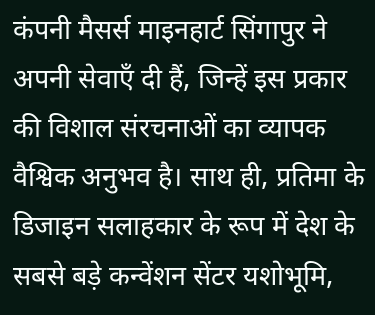कंपनी मैसर्स माइनहार्ट सिंगापुर ने अपनी सेवाएँ दी हैं, जिन्हें इस प्रकार की विशाल संरचनाओं का व्यापक वैश्विक अनुभव है। साथ ही, प्रतिमा के डिजाइन सलाहकार के रूप में देश के सबसे बड़े कन्वेंशन सेंटर यशोभूमि,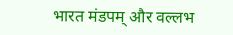भारत मंडपम् और वल्लभ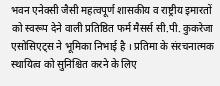भवन एनेक्सी जैसी महत्वपूर्ण शासकीय व राष्ट्रीय इमारतों को स्वरूप देने वाली प्रतिष्ठित फर्म मैसर्स सी.पी. कुकरेजा एसोसिएट्स ने भूमिका निभाई है । प्रतिमा के संरचनात्मक स्थायित्व को सुनिश्चित करने के लिए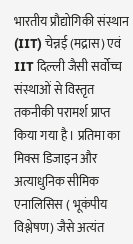भारतीय प्रौद्योगिकी संस्थान (IIT) चेन्नई (मद्रास) एवं IIT दिल्ली जैसी सर्वोच्च संस्थाओं से विस्तृत तकनीकी परामर्श प्राप्त किया गया है। प्रतिमा का मिक्स डिजाइन और अत्याधुनिक सीमिक एनालिसिस ( भूकंपीय विश्लेषण) जैसे अत्यंत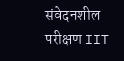संवेदनशील परीक्षण IIT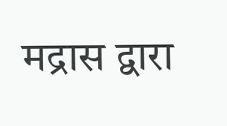मद्रास द्वारा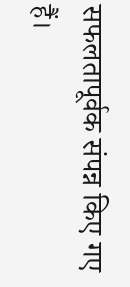सफलतापूर्वक संपन्न किए गए हैं।